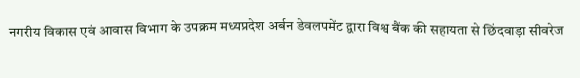नगरीय विकास एवं आवास विभाग के उपक्रम मध्यप्रदेश अर्बन डेवलपमेंट द्वारा विश्व बैंक की सहायता से छिंदवाड़ा सीवरेज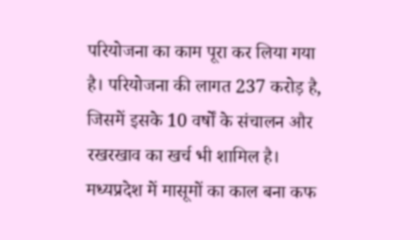परियोजना का काम पूरा कर लिया गया है। परियोजना की लागत 237 करोड़ है, जिसमें इसके 10 वर्षों के संचालन और रखरखाव का खर्च भी शामिल है।
मध्यप्रदेश में मासूमों का काल बना कफ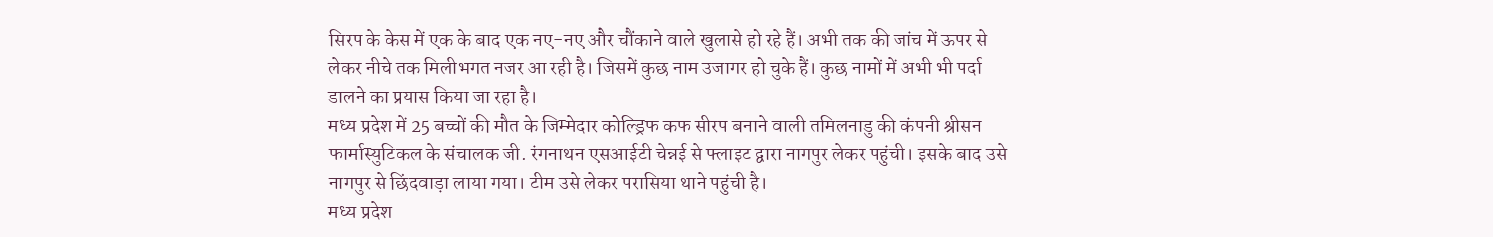सिरप के केस में एक के बाद एक नए-नए और चौंकाने वाले खुलासे हो रहे हैं। अभी तक की जांच में ऊपर से लेकर नीचे तक मिलीभगत नजर आ रही है। जिसमें कुछ नाम उजागर हो चुके हैं। कुछ नामों में अभी भी पर्दा डालने का प्रयास किया जा रहा है।
मध्य प्रदेश में 25 बच्चों की मौत के जिम्मेदार कोल्ड्रिफ कफ सीरप बनाने वाली तमिलनाडु की कंपनी श्रीसन फार्मास्युटिकल के संचालक जी. रंगनाथन एसआईटी चेन्नई से फ्लाइट द्वारा नागपुर लेकर पहुंची। इसके बाद उसे नागपुर से छिंदवाड़ा लाया गया। टीम उसे लेकर परासिया थाने पहुंची है।
मध्य प्रदेश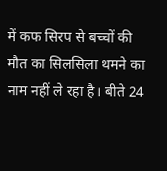में कफ सिरप से बच्चों की मौत का सिलसिला थमने का नाम नहीं ले रहा है। बीते 24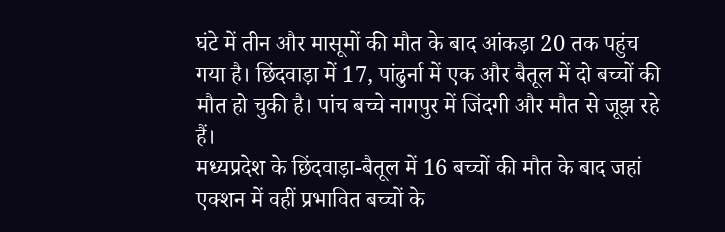घंटे में तीन और मासूमों की मौत के बाद आंकड़ा 20 तक पहुंच गया है। छिंदवाड़ा में 17, पांढुर्ना में एक और बैतूल में दो बच्चों की मौत हो चुकी है। पांच बच्चे नागपुर में जिंदगी और मौत से जूझ रहे हैं।
मध्यप्रदेश के छिंदवाड़ा-बैतूल में 16 बच्चों की मौत के बाद जहां एक्शन में वहीं प्रभावित बच्चों के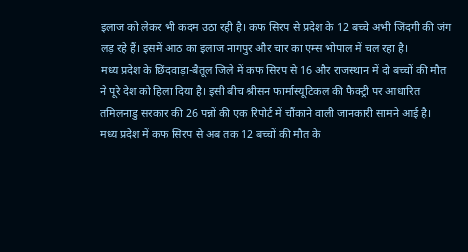इलाज को लेकर भी कदम उठा रही है। कफ सिरप से प्रदेश के 12 बच्चे अभी जिंदगी की जंग लड़ रहे हैं। इसमें आठ का इलाज नागपुर और चार का एम्स भोपाल में चल रहा है।
मध्य प्रदेश के छिंदवाड़ा-बैतूल जिले में कफ सिरप से 16 और राजस्थान में दो बच्चों की मौत ने पूरे देश को हिला दिया है। इसी बीच श्रीसन फार्मास्यूटिकल की फैक्ट्री पर आधारित तमिलनाडु सरकार की 26 पन्नों की एक रिपोर्ट में चौंकाने वाली जानकारी सामने आई है।
मध्य प्रदेश में कफ सिरप से अब तक 12 बच्चों की मौत के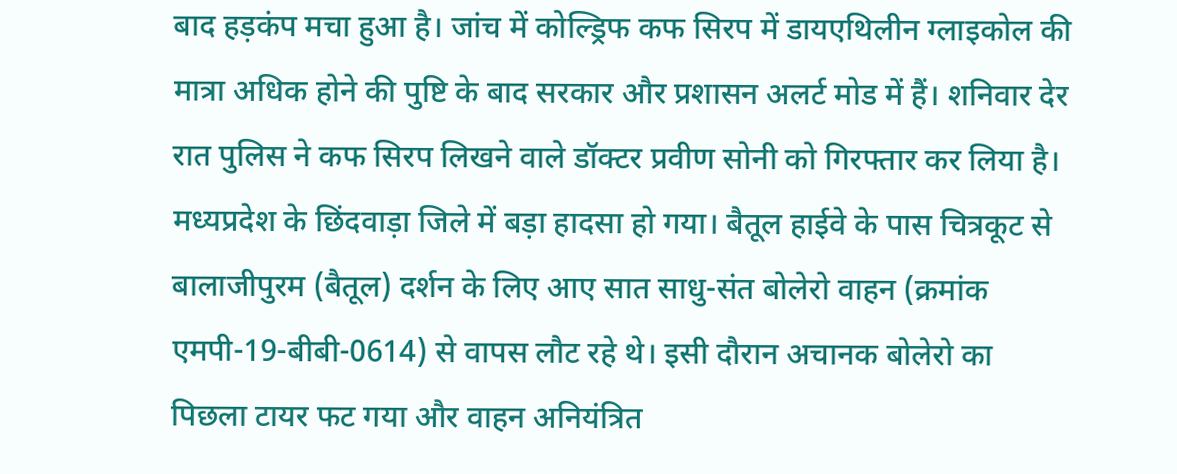बाद हड़कंप मचा हुआ है। जांच में कोल्ड्रिफ कफ सिरप में डायएथिलीन ग्लाइकोल की मात्रा अधिक होने की पुष्टि के बाद सरकार और प्रशासन अलर्ट मोड में हैं। शनिवार देर रात पुलिस ने कफ सिरप लिखने वाले डॉक्टर प्रवीण सोनी को गिरफ्तार कर लिया है।
मध्यप्रदेश के छिंदवाड़ा जिले में बड़ा हादसा हो गया। बैतूल हाईवे के पास चित्रकूट से बालाजीपुरम (बैतूल) दर्शन के लिए आए सात साधु-संत बोलेरो वाहन (क्रमांक एमपी-19-बीबी-0614) से वापस लौट रहे थे। इसी दौरान अचानक बोलेरो का पिछला टायर फट गया और वाहन अनियंत्रित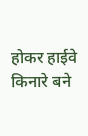होकर हाईवे किनारे बने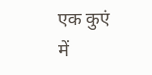एक कुएं में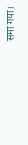समा गया।